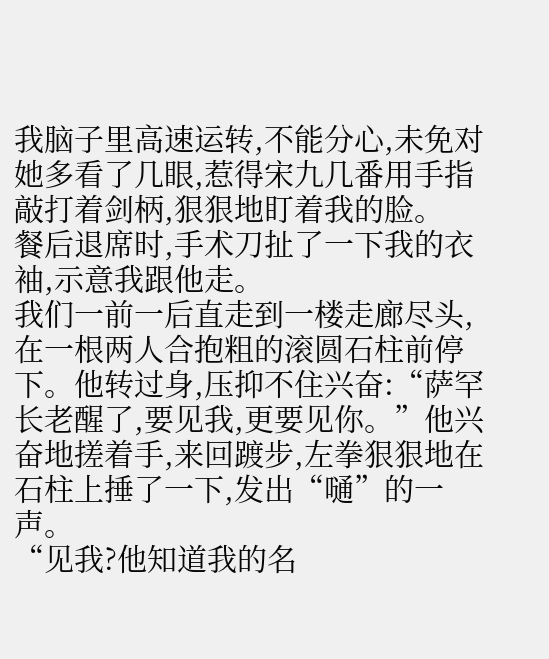我脑子里高速运转,不能分心,未免对她多看了几眼,惹得宋九几番用手指敲打着剑柄,狠狠地盯着我的脸。
餐后退席时,手术刀扯了一下我的衣袖,示意我跟他走。
我们一前一后直走到一楼走廊尽头,在一根两人合抱粗的滚圆石柱前停下。他转过身,压抑不住兴奋:“萨罕长老醒了,要见我,更要见你。”他兴奋地搓着手,来回踱步,左拳狠狠地在石柱上捶了一下,发出“嗵”的一声。
“见我?他知道我的名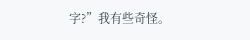字?”我有些奇怪。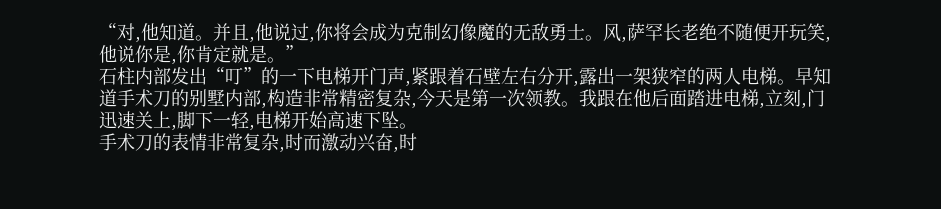“对,他知道。并且,他说过,你将会成为克制幻像魔的无敌勇士。风,萨罕长老绝不随便开玩笑,他说你是,你肯定就是。”
石柱内部发出“叮”的一下电梯开门声,紧跟着石壁左右分开,露出一架狭窄的两人电梯。早知道手术刀的别墅内部,构造非常精密复杂,今天是第一次领教。我跟在他后面踏进电梯,立刻,门迅速关上,脚下一轻,电梯开始高速下坠。
手术刀的表情非常复杂,时而激动兴奋,时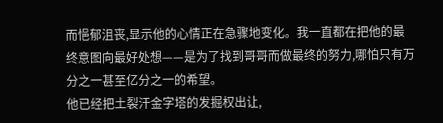而悒郁沮丧,显示他的心情正在急骤地变化。我一直都在把他的最终意图向最好处想——是为了找到哥哥而做最终的努力,哪怕只有万分之一甚至亿分之一的希望。
他已经把土裂汗金字塔的发掘权出让,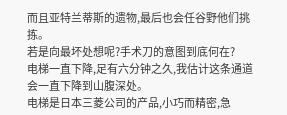而且亚特兰蒂斯的遗物,最后也会任谷野他们挑拣。
若是向最坏处想呢?手术刀的意图到底何在?
电梯一直下降,足有六分钟之久,我估计这条通道会一直下降到山腹深处。
电梯是日本三菱公司的产品,小巧而精密,急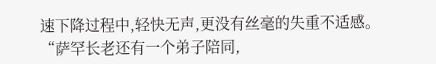速下降过程中,轻快无声,更没有丝毫的失重不适感。
“萨罕长老还有一个弟子陪同,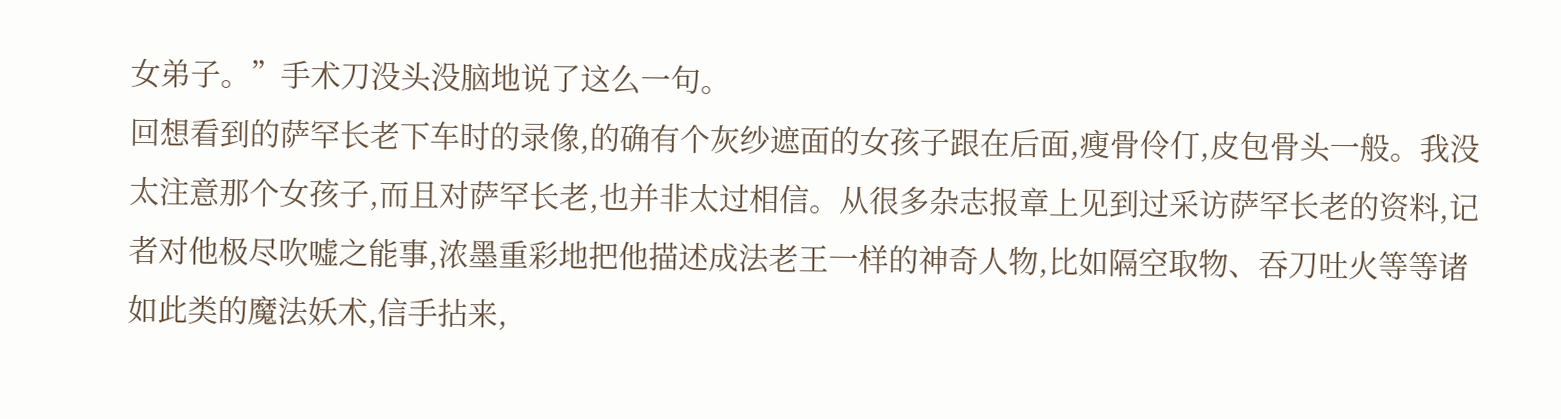女弟子。”手术刀没头没脑地说了这么一句。
回想看到的萨罕长老下车时的录像,的确有个灰纱遮面的女孩子跟在后面,瘦骨伶仃,皮包骨头一般。我没太注意那个女孩子,而且对萨罕长老,也并非太过相信。从很多杂志报章上见到过采访萨罕长老的资料,记者对他极尽吹嘘之能事,浓墨重彩地把他描述成法老王一样的神奇人物,比如隔空取物、吞刀吐火等等诸如此类的魔法妖术,信手拈来,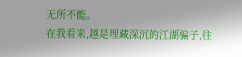无所不能。
在我看来,越是埋藏深沉的江湖骗子,往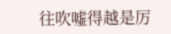往吹嘘得越是厉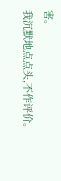害。
我沉默地点点头,不作评价。